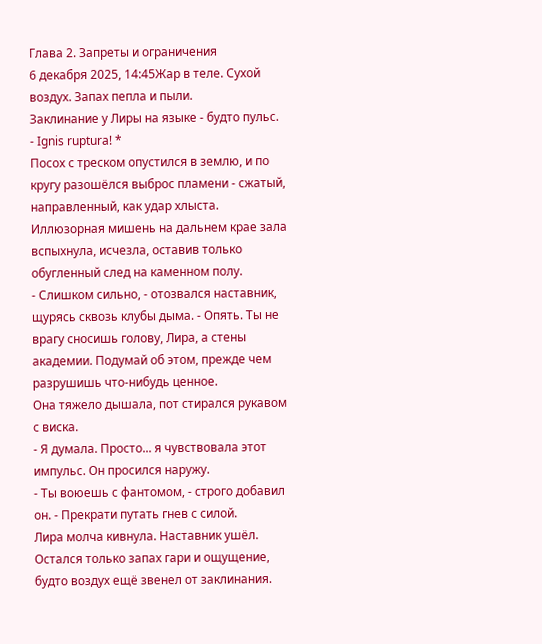Глава 2. Запреты и ограничения
6 декабря 2025, 14:45Жар в теле. Сухой воздух. Запах пепла и пыли.
Заклинание у Лиры на языке - будто пульс.
- Ignis ruptura! *
Посох с треском опустился в землю, и по кругу разошёлся выброс пламени - сжатый, направленный, как удар хлыста. Иллюзорная мишень на дальнем крае зала вспыхнула, исчезла, оставив только обугленный след на каменном полу.
- Слишком сильно, - отозвался наставник, щурясь сквозь клубы дыма. - Опять. Ты не врагу сносишь голову, Лира, а стены академии. Подумай об этом, прежде чем разрушишь что-нибудь ценное.
Она тяжело дышала, пот стирался рукавом с виска.
- Я думала. Просто... я чувствовала этот импульс. Он просился наружу.
- Ты воюешь с фантомом, - строго добавил он. - Прекрати путать гнев с силой.
Лира молча кивнула. Наставник ушёл. Остался только запах гари и ощущение, будто воздух ещё звенел от заклинания.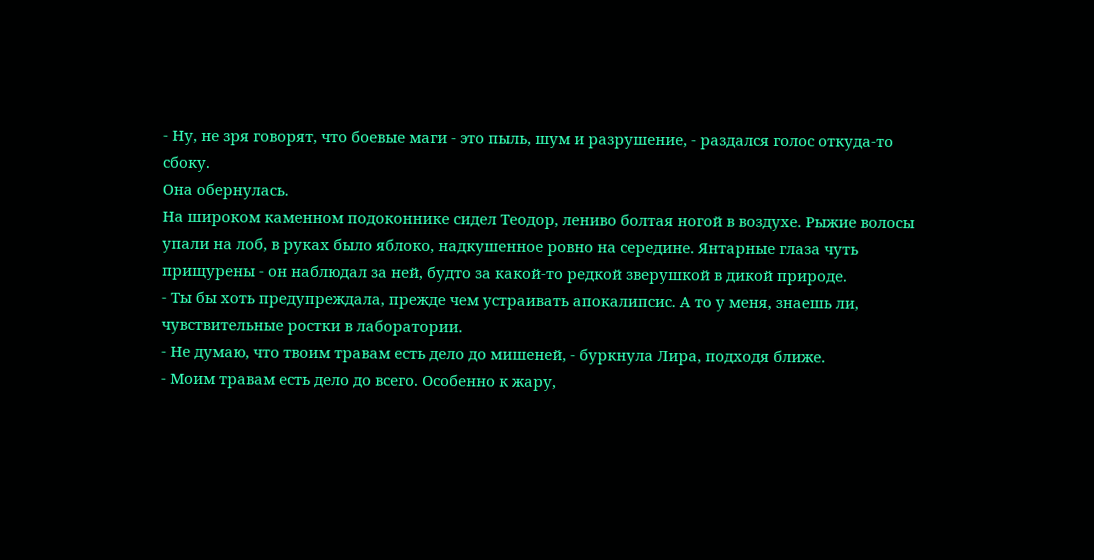- Ну, не зря говорят, что боевые маги - это пыль, шум и разрушение, - раздался голос откуда-то сбоку.
Она обернулась.
На широком каменном подоконнике сидел Теодор, лениво болтая ногой в воздухе. Рыжие волосы упали на лоб, в руках было яблоко, надкушенное ровно на середине. Янтарные глаза чуть прищурены - он наблюдал за ней, будто за какой-то редкой зверушкой в дикой природе.
- Ты бы хоть предупреждала, прежде чем устраивать апокалипсис. А то у меня, знаешь ли, чувствительные ростки в лаборатории.
- Не думаю, что твоим травам есть дело до мишеней, - буркнула Лира, подходя ближе.
- Моим травам есть дело до всего. Особенно к жару,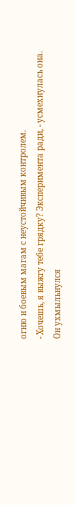огню и боевым магам с неустойчивым контролем.
- Хочешь, я выжгу тебе грядку? Эксперимента ради, - усмехнулась она.
Он ухмыльнулся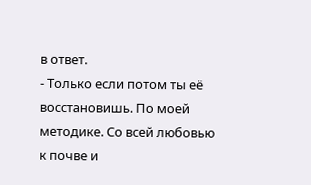в ответ.
- Только если потом ты её восстановишь. По моей методике. Со всей любовью к почве и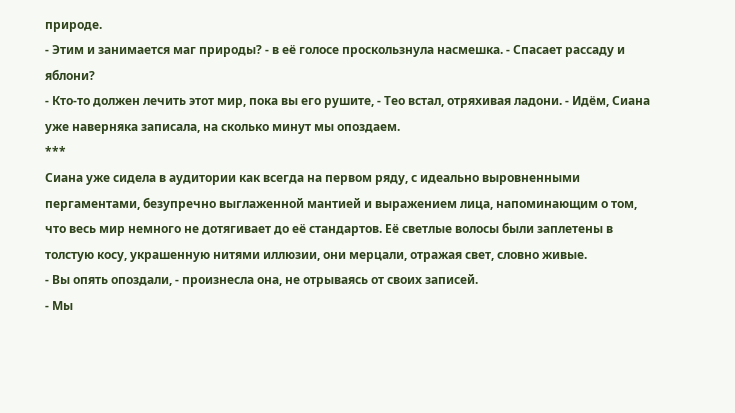природе.
- Этим и занимается маг природы? - в её голосе проскользнула насмешка. - Спасает рассаду и яблони?
- Кто-то должен лечить этот мир, пока вы его рушите, - Тео встал, отряхивая ладони. - Идём, Сиана уже наверняка записала, на сколько минут мы опоздаем.
***
Сиана уже сидела в аудитории как всегда на первом ряду, с идеально выровненными пергаментами, безупречно выглаженной мантией и выражением лица, напоминающим о том, что весь мир немного не дотягивает до её стандартов. Её светлые волосы были заплетены в толстую косу, украшенную нитями иллюзии, они мерцали, отражая свет, словно живые.
- Вы опять опоздали, - произнесла она, не отрываясь от своих записей.
- Мы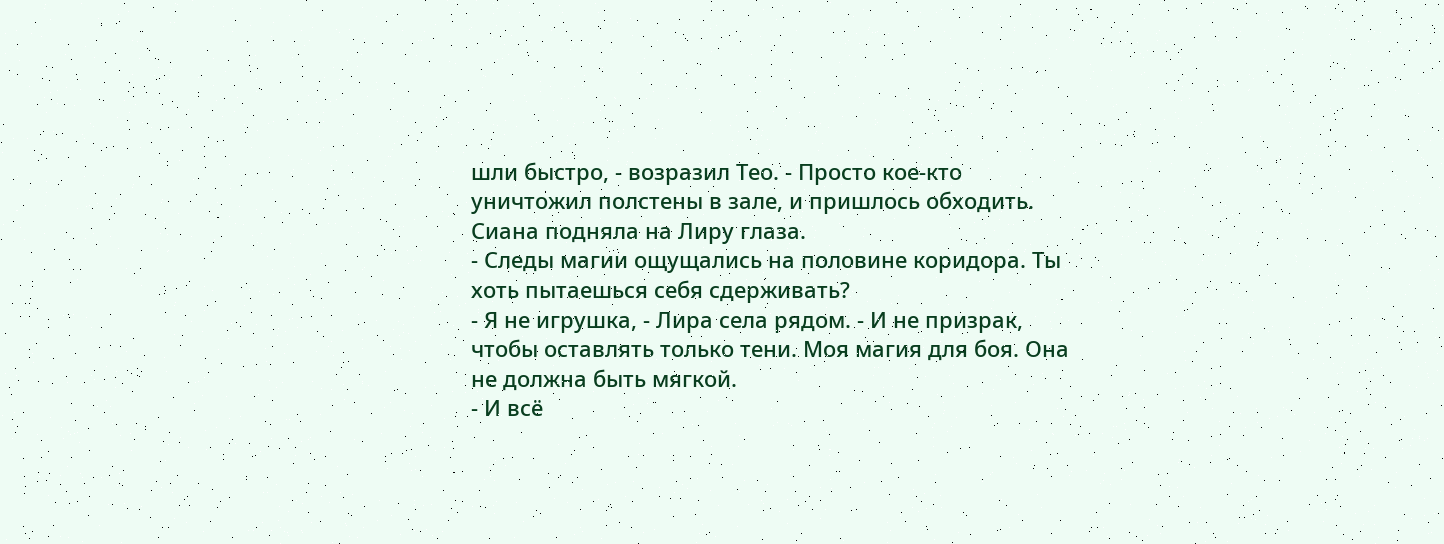шли быстро, - возразил Тео. - Просто кое-кто уничтожил полстены в зале, и пришлось обходить.
Сиана подняла на Лиру глаза.
- Следы магии ощущались на половине коридора. Ты хоть пытаешься себя сдерживать?
- Я не игрушка, - Лира села рядом. - И не призрак, чтобы оставлять только тени. Моя магия для боя. Она не должна быть мягкой.
- И всё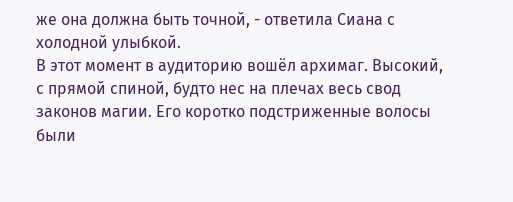же она должна быть точной, - ответила Сиана с холодной улыбкой.
В этот момент в аудиторию вошёл архимаг. Высокий, с прямой спиной, будто нес на плечах весь свод законов магии. Его коротко подстриженные волосы были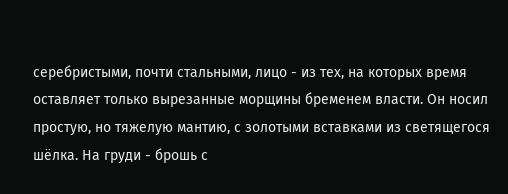серебристыми, почти стальными, лицо - из тех, на которых время оставляет только вырезанные морщины бременем власти. Он носил простую, но тяжелую мантию, с золотыми вставками из светящегося шёлка. На груди - брошь с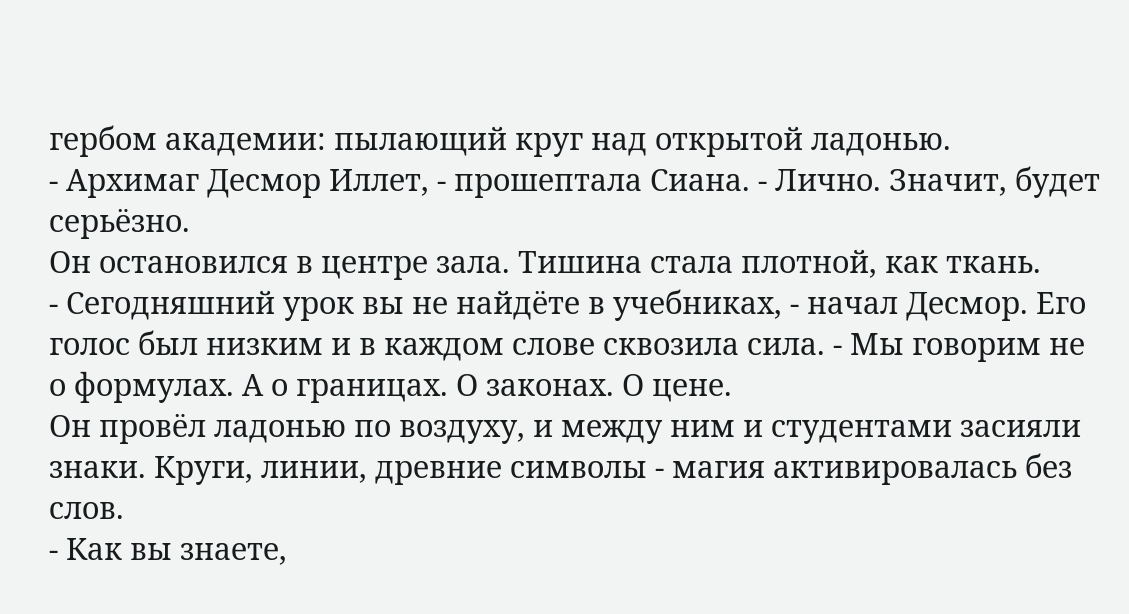гербом академии: пылающий круг над открытой ладонью.
- Архимаг Десмор Иллет, - прошептала Сиана. - Лично. Значит, будет серьёзно.
Он остановился в центре зала. Тишина стала плотной, как ткань.
- Сегодняшний урок вы не найдёте в учебниках, - начал Десмор. Его голос был низким и в каждом слове сквозила сила. - Мы говорим не о формулах. А о границах. О законах. О цене.
Он провёл ладонью по воздуху, и между ним и студентами засияли знаки. Круги, линии, древние символы - магия активировалась без слов.
- Как вы знаете,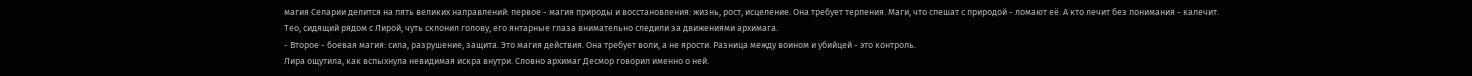магия Селарии делится на пять великих направлений: первое - магия природы и восстановления: жизнь, рост, исцеление. Она требует терпения. Маги, что спешат с природой - ломают её. А кто лечит без понимания - калечит.
Тео, сидящий рядом с Лирой, чуть склонил голову, его янтарные глаза внимательно следили за движениями архимага.
- Второе - боевая магия: сила, разрушение, защита. Это магия действия. Она требует воли, а не ярости. Разница между воином и убийцей - это контроль.
Лира ощутила, как вспыхнула невидимая искра внутри. Словно архимаг Десмор говорил именно о ней.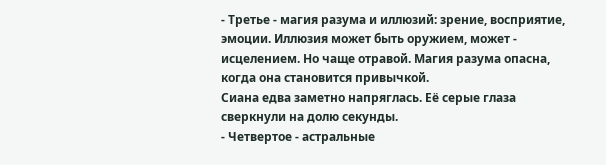- Третье - магия разума и иллюзий: зрение, восприятие, эмоции. Иллюзия может быть оружием, может - исцелением. Но чаще отравой. Магия разума опасна, когда она становится привычкой.
Сиана едва заметно напряглась. Её серые глаза сверкнули на долю секунды.
- Четвертое - астральные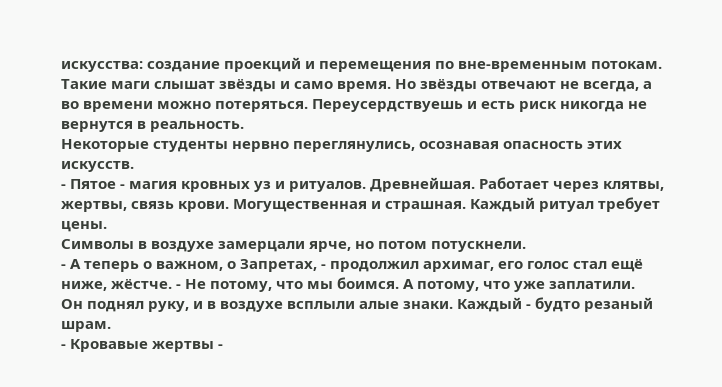искусства: создание проекций и перемещения по вне-временным потокам. Такие маги слышат звёзды и само время. Но звёзды отвечают не всегда, а во времени можно потеряться. Переусердствуешь и есть риск никогда не вернутся в реальность.
Некоторые студенты нервно переглянулись, осознавая опасность этих искусств.
- Пятое - магия кровных уз и ритуалов. Древнейшая. Работает через клятвы, жертвы, связь крови. Могущественная и страшная. Каждый ритуал требует цены.
Символы в воздухе замерцали ярче, но потом потускнели.
- А теперь о важном, о Запретах, - продолжил архимаг, его голос стал ещё ниже, жёстче. - Не потому, что мы боимся. А потому, что уже заплатили.
Он поднял руку, и в воздухе всплыли алые знаки. Каждый - будто резаный шрам.
- Кровавые жертвы -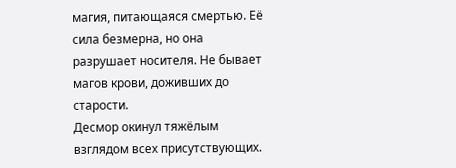магия, питающаяся смертью. Её сила безмерна, но она разрушает носителя. Не бывает магов крови, доживших до старости.
Десмор окинул тяжёлым взглядом всех присутствующих.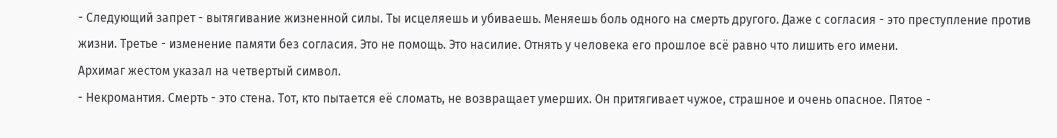- Следующий запрет - вытягивание жизненной силы. Ты исцеляешь и убиваешь. Меняешь боль одного на смерть другого. Даже с согласия - это преступление против жизни. Третье - изменение памяти без согласия. Это не помощь. Это насилие. Отнять у человека его прошлое всё равно что лишить его имени.
Архимаг жестом указал на четвертый символ.
- Некромантия. Смерть - это стена. Тот, кто пытается её сломать, не возвращает умерших. Он притягивает чужое, страшное и очень опасное. Пятое -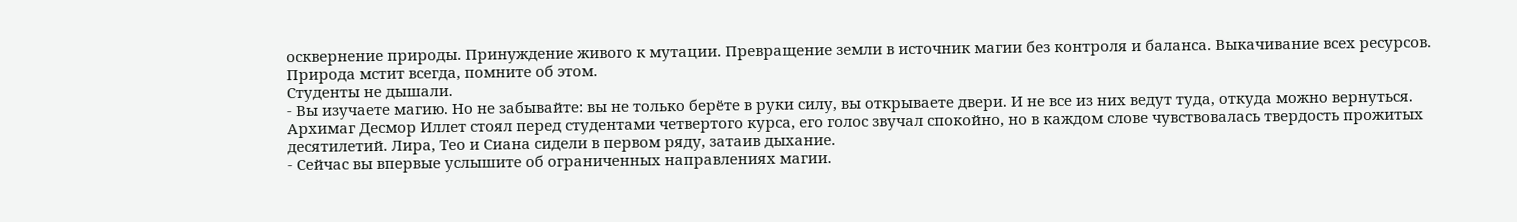осквернение природы. Принуждение живого к мутации. Превращение земли в источник магии без контроля и баланса. Выкачивание всех ресурсов. Природа мстит всегда, помните об этом.
Студенты не дышали.
- Вы изучаете магию. Но не забывайте: вы не только берёте в руки силу, вы открываете двери. И не все из них ведут туда, откуда можно вернуться.
Архимаг Десмор Иллет стоял перед студентами четвертого курса, его голос звучал спокойно, но в каждом слове чувствовалась твердость прожитых десятилетий. Лира, Тео и Сиана сидели в первом ряду, затаив дыхание.
- Сейчас вы впервые услышите об ограниченных направлениях магии.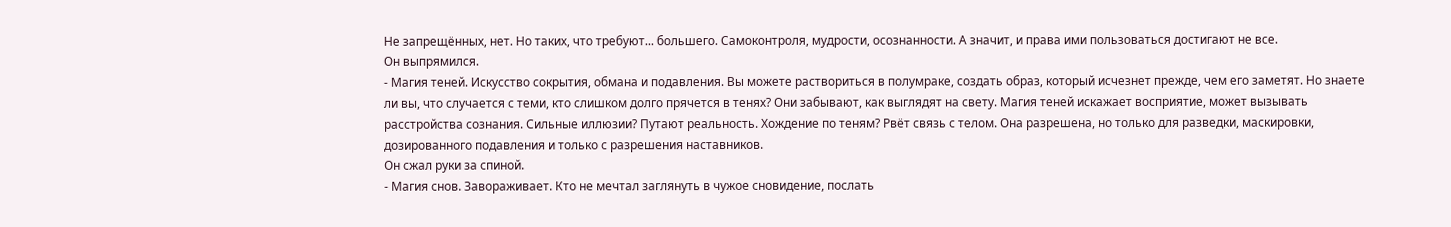Не запрещённых, нет. Но таких, что требуют... большего. Самоконтроля, мудрости, осознанности. А значит, и права ими пользоваться достигают не все.
Он выпрямился.
- Магия теней. Искусство сокрытия, обмана и подавления. Вы можете раствориться в полумраке, создать образ, который исчезнет прежде, чем его заметят. Но знаете ли вы, что случается с теми, кто слишком долго прячется в тенях? Они забывают, как выглядят на свету. Магия теней искажает восприятие, может вызывать расстройства сознания. Сильные иллюзии? Путают реальность. Хождение по теням? Рвёт связь с телом. Она разрешена, но только для разведки, маскировки, дозированного подавления и только с разрешения наставников.
Он сжал руки за спиной.
- Магия снов. Завораживает. Кто не мечтал заглянуть в чужое сновидение, послать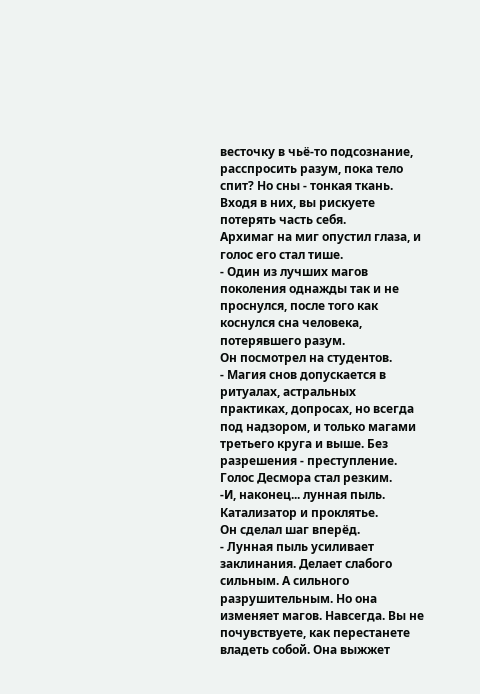весточку в чьё-то подсознание, расспросить разум, пока тело спит? Но сны - тонкая ткань. Входя в них, вы рискуете потерять часть себя.
Архимаг на миг опустил глаза, и голос его стал тише.
- Один из лучших магов поколения однажды так и не проснулся, после того как коснулся сна человека, потерявшего разум.
Он посмотрел на студентов.
- Магия снов допускается в ритуалах, астральных практиках, допросах, но всегда под надзором, и только магами третьего круга и выше. Без разрешения - преступление.
Голос Десмора стал резким.
-И, наконец... лунная пыль. Катализатор и проклятье.
Он сделал шаг вперёд.
- Лунная пыль усиливает заклинания. Делает слабого сильным. А сильного разрушительным. Но она изменяет магов. Навсегда. Вы не почувствуете, как перестанете владеть собой. Она выжжет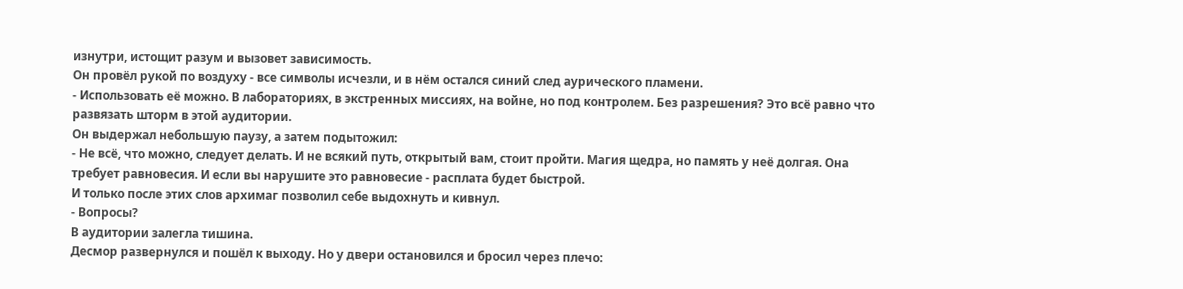изнутри, истощит разум и вызовет зависимость.
Он провёл рукой по воздуху - все символы исчезли, и в нём остался синий след аурического пламени.
- Использовать её можно. В лабораториях, в экстренных миссиях, на войне, но под контролем. Без разрешения? Это всё равно что развязать шторм в этой аудитории.
Он выдержал небольшую паузу, а затем подытожил:
- Не всё, что можно, следует делать. И не всякий путь, открытый вам, стоит пройти. Магия щедра, но память у неё долгая. Она требует равновесия. И если вы нарушите это равновесие - расплата будет быстрой.
И только после этих слов архимаг позволил себе выдохнуть и кивнул.
- Вопросы?
В аудитории залегла тишина.
Десмор развернулся и пошёл к выходу. Но у двери остановился и бросил через плечо: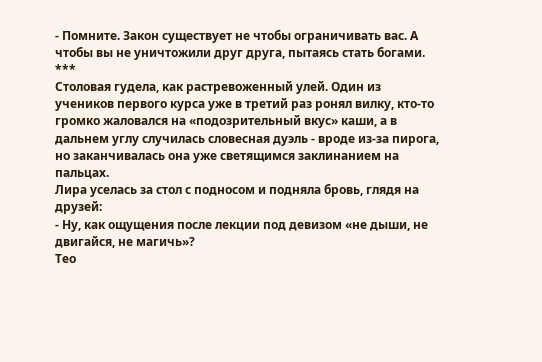- Помните. Закон существует не чтобы ограничивать вас. А чтобы вы не уничтожили друг друга, пытаясь стать богами.
***
Столовая гудела, как растревоженный улей. Один из учеников первого курса уже в третий раз ронял вилку, кто-то громко жаловался на «подозрительный вкус» каши, а в дальнем углу случилась словесная дуэль - вроде из-за пирога, но заканчивалась она уже светящимся заклинанием на пальцах.
Лира уселась за стол с подносом и подняла бровь, глядя на друзей:
- Ну, как ощущения после лекции под девизом «не дыши, не двигайся, не магичь»?
Тео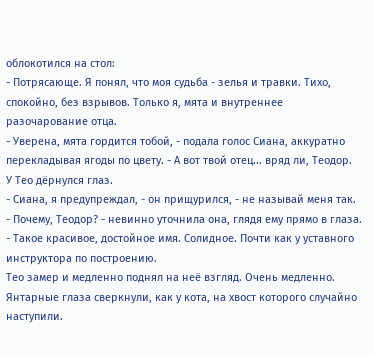облокотился на стол:
- Потрясающе. Я понял, что моя судьба - зелья и травки. Тихо, спокойно, без взрывов. Только я, мята и внутреннее разочарование отца.
- Уверена, мята гордится тобой, - подала голос Сиана, аккуратно перекладывая ягоды по цвету. - А вот твой отец... вряд ли, Теодор.
У Тео дёрнулся глаз.
- Сиана, я предупреждал, - он прищурился, - не называй меня так.
- Почему, Теодор? - невинно уточнила она, глядя ему прямо в глаза. - Такое красивое, достойное имя. Солидное. Почти как у уставного инструктора по построению.
Тео замер и медленно поднял на неё взгляд. Очень медленно. Янтарные глаза сверкнули, как у кота, на хвост которого случайно наступили.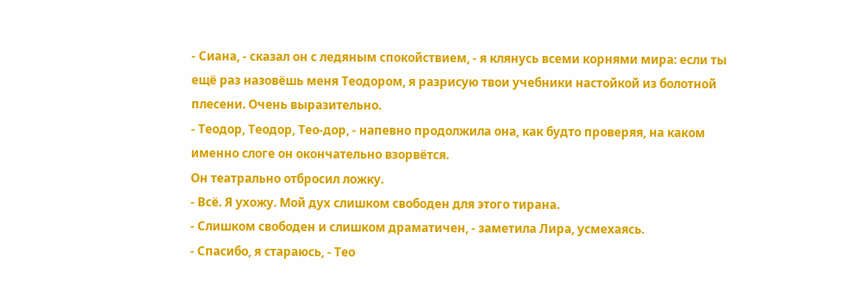- Сиана, - сказал он с ледяным спокойствием, - я клянусь всеми корнями мира: если ты ещё раз назовёшь меня Теодором, я разрисую твои учебники настойкой из болотной плесени. Очень выразительно.
- Теодор, Теодор, Тео-дор, - напевно продолжила она, как будто проверяя, на каком именно слоге он окончательно взорвётся.
Он театрально отбросил ложку.
- Всё. Я ухожу. Мой дух слишком свободен для этого тирана.
- Слишком свободен и слишком драматичен, - заметила Лира, усмехаясь.
- Спасибо, я стараюсь, - Тео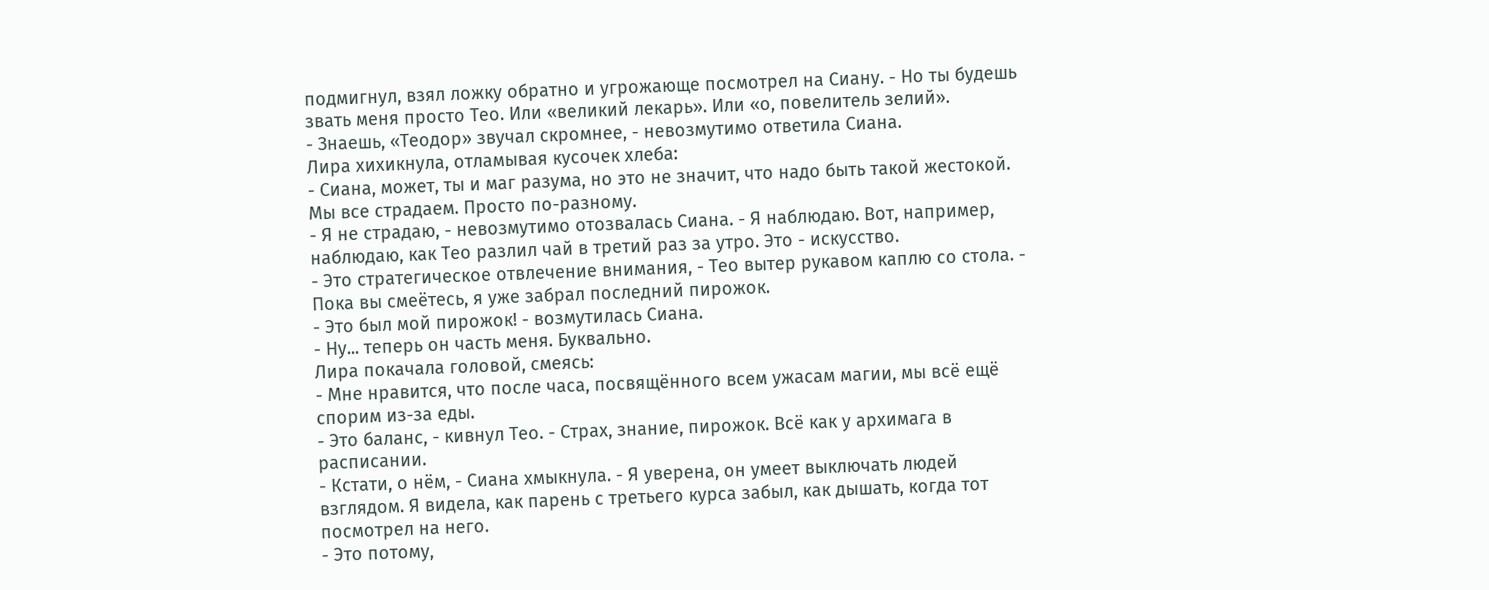подмигнул, взял ложку обратно и угрожающе посмотрел на Сиану. - Но ты будешь звать меня просто Тео. Или «великий лекарь». Или «о, повелитель зелий».
- Знаешь, «Теодор» звучал скромнее, - невозмутимо ответила Сиана.
Лира хихикнула, отламывая кусочек хлеба:
- Сиана, может, ты и маг разума, но это не значит, что надо быть такой жестокой. Мы все страдаем. Просто по-разному.
- Я не страдаю, - невозмутимо отозвалась Сиана. - Я наблюдаю. Вот, например, наблюдаю, как Тео разлил чай в третий раз за утро. Это - искусство.
- Это стратегическое отвлечение внимания, - Тео вытер рукавом каплю со стола. - Пока вы смеётесь, я уже забрал последний пирожок.
- Это был мой пирожок! - возмутилась Сиана.
- Ну... теперь он часть меня. Буквально.
Лира покачала головой, смеясь:
- Мне нравится, что после часа, посвящённого всем ужасам магии, мы всё ещё спорим из-за еды.
- Это баланс, - кивнул Тео. - Страх, знание, пирожок. Всё как у архимага в расписании.
- Кстати, о нём, - Сиана хмыкнула. - Я уверена, он умеет выключать людей взглядом. Я видела, как парень с третьего курса забыл, как дышать, когда тот посмотрел на него.
- Это потому,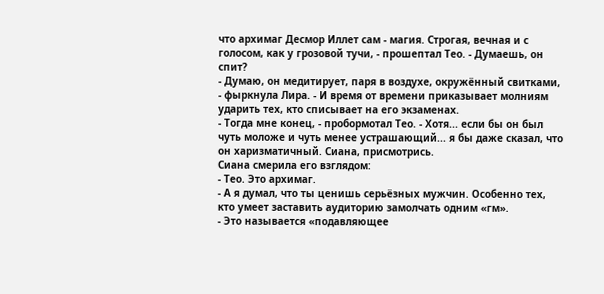что архимаг Десмор Иллет сам - магия. Строгая, вечная и с голосом, как у грозовой тучи, - прошептал Тео. - Думаешь, он спит?
- Думаю, он медитирует, паря в воздухе, окружённый свитками, - фыркнула Лира. - И время от времени приказывает молниям ударить тех, кто списывает на его экзаменах.
- Тогда мне конец, - пробормотал Тео. - Хотя... если бы он был чуть моложе и чуть менее устрашающий... я бы даже сказал, что он харизматичный. Сиана, присмотрись.
Сиана смерила его взглядом:
- Тео. Это архимаг.
- А я думал, что ты ценишь серьёзных мужчин. Особенно тех, кто умеет заставить аудиторию замолчать одним «гм».
- Это называется «подавляющее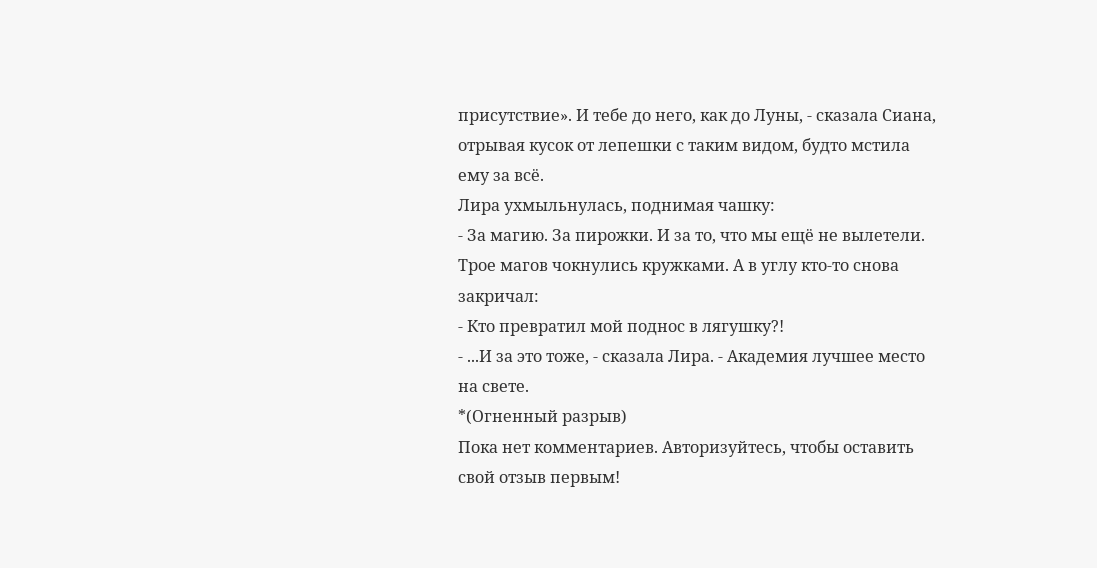присутствие». И тебе до него, как до Луны, - сказала Сиана, отрывая кусок от лепешки с таким видом, будто мстила ему за всё.
Лира ухмыльнулась, поднимая чашку:
- За магию. За пирожки. И за то, что мы ещё не вылетели.
Трое магов чокнулись кружками. А в углу кто-то снова закричал:
- Кто превратил мой поднос в лягушку?!
- ...И за это тоже, - сказала Лира. - Академия лучшее место на свете.
*(Огненный разрыв)
Пока нет комментариев. Авторизуйтесь, чтобы оставить свой отзыв первым!